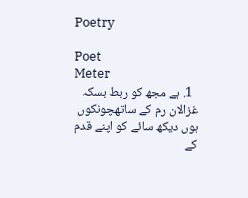Poetry

Poet
Meter
  1. ہے مجھ کو ربط بسکہ غزالان رم کے ساتھچونکوں ہوں دیکھ سائے کو اپنے قدم کے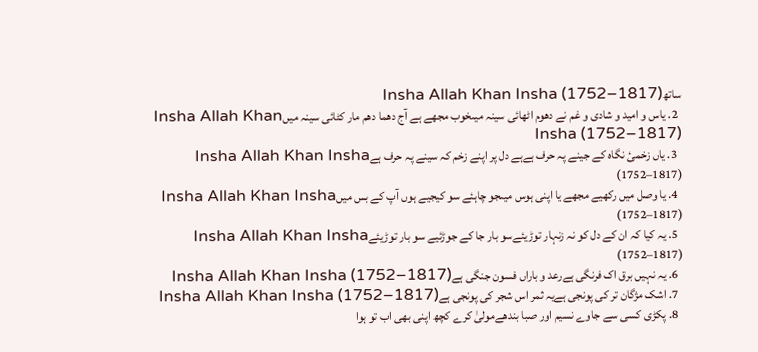ساتھInsha Allah Khan Insha (1752–1817)
  2. یاس و امید و شادی و غم نے دھوم اٹھائی سینہ میںخوب مجھے ہے آج دھما دھم مار کٹائی سینہ میںInsha Allah Khan Insha (1752–1817)
  3. یاں زخمیٔ نگاہ کے جینے پہ حرف ہےہے دل پر اپنے زخم کہ سینے پہ حرف ہےInsha Allah Khan Insha (1752–1817)
  4. یا وصل میں رکھیے مجھے یا اپنی ہوس میںجو چاہئے سو کیجیے ہوں آپ کے بس میںInsha Allah Khan Insha (1752–1817)
  5. یہ کیا کہ ان کے دل کو نہ زنہار توڑیئےسو بار جا کے جوڑئیے سو بار توڑیئےInsha Allah Khan Insha (1752–1817)
  6. یہ نہیں برق اک فرنگی ہےرعد و باراں فسون جنگی ہےInsha Allah Khan Insha (1752–1817)
  7. اشک مژگان تر کی پونجی ہےیہ ثمر اس شجر کی پونجی ہےInsha Allah Khan Insha (1752–1817)
  8. پکڑی کسی سے جاوے نسیم اور صبا بندھےمولیٰ کرے کچھ اپنی بھی اب تو ہوا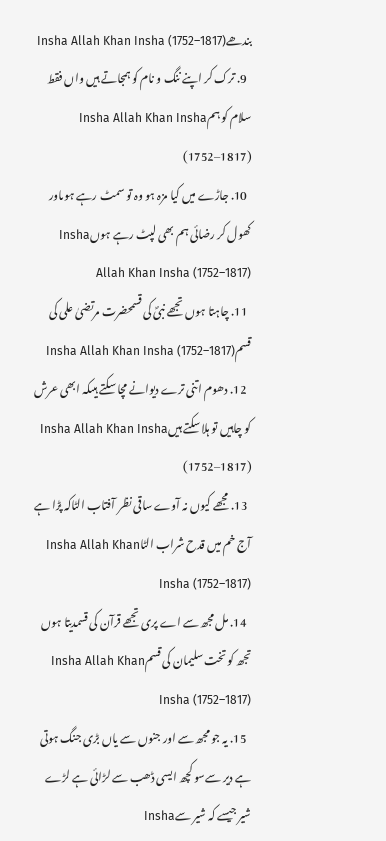بندھےInsha Allah Khan Insha (1752–1817)
  9. ترک کر اپنے ننگ و نام کو ہمجاتے ہیں واں فقط سلام کو ہمInsha Allah Khan Insha (1752–1817)
  10. جاڑے میں کیا مزہ ہو وہ تو سمٹ رہے ہوںاور کھول کر رضائی ہم بھی لپٹ رہے ہوںInsha Allah Khan Insha (1752–1817)
  11. چاہتا ہوں تجھے نبیؐ کی قسمحضرت مرتضیٰ علی کی قسمInsha Allah Khan Insha (1752–1817)
  12. دھوم اتنی ترے دیوانے مچا سکتے ہیںکہ ابھی عرش کو چاہیں تو ہلا سکتے ہیںInsha Allah Khan Insha (1752–1817)
  13. مجھے کیوں نہ آوے ساقی نظر آفتاب الٹاکہ پڑا ہے آج خم میں قدح شراب الٹاInsha Allah Khan Insha (1752–1817)
  14. مل مجھ سے اے پری تجھے قرآن کی قسمدیتا ہوں تجھ کو تخت سلیمان کی قسمInsha Allah Khan Insha (1752–1817)
  15. یہ جو مجھ سے اور جنوں سے یاں بڑی جنگ ہوتی ہے دیر سےسو کچھ ایسی ڈھب سے لڑائی ہے لڑے شیر جیسے کہ شیر سےInsha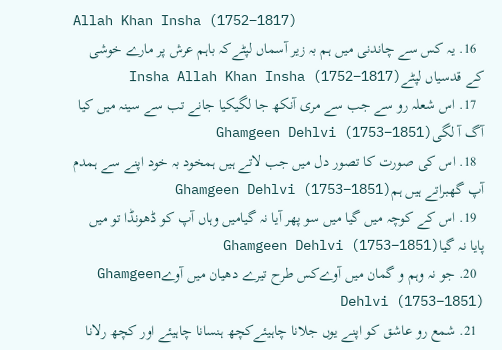Allah Khan Insha (1752–1817)
  16. یہ کس سے چاندنی میں ہم بہ زیر آسماں لپٹےکہ باہم عرش پر مارے خوشی کے قدسیاں لپٹےInsha Allah Khan Insha (1752–1817)
  17. اس شعلہ رو سے جب سے مری آنکھ جا لگیکیا جانے تب سے سینہ میں کیا آگ آ لگیGhamgeen Dehlvi (1753–1851)
  18. اس کی صورت کا تصور دل میں جب لاتے ہیں ہمخود بہ خود اپنے سے ہمدم آپ گھبراتے ہیں ہمGhamgeen Dehlvi (1753–1851)
  19. اس کے کوچہ میں گیا میں سو پھر آیا نہ گیامیں وہاں آپ کو ڈھونڈا تو میں پایا نہ گیاGhamgeen Dehlvi (1753–1851)
  20. جو نہ وہم و گمان میں آوےکس طرح تیرے دھیان میں آوےGhamgeen Dehlvi (1753–1851)
  21. شمع رو عاشق کو اپنے یوں جلانا چاہیئےکچھ ہنسانا چاہیئے اور کچھ رلانا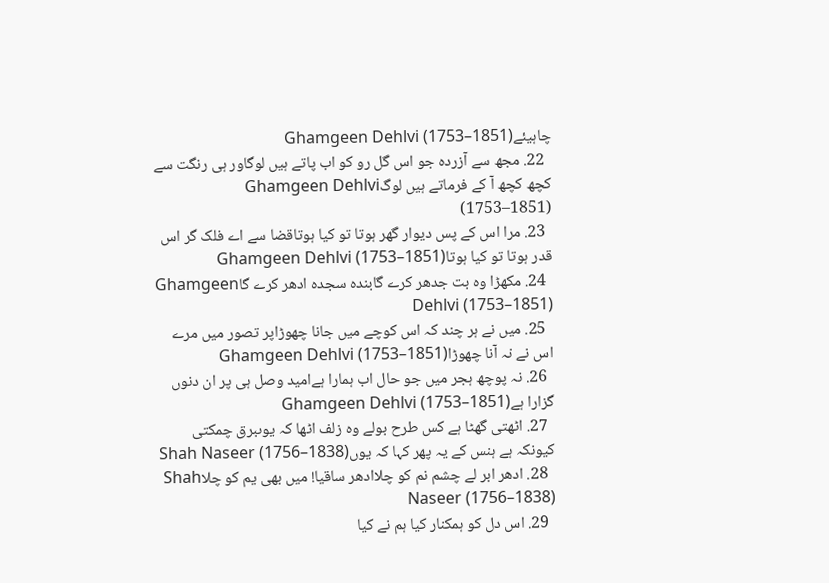چاہیئےGhamgeen Dehlvi (1753–1851)
  22. مجھ سے آزردہ جو اس گل رو کو اب پاتے ہیں لوگاور ہی رنگت سے کچھ کچھ آ کے فرماتے ہیں لوگGhamgeen Dehlvi (1753–1851)
  23. مرا اس کے پس دیوار گھر ہوتا تو کیا ہوتاقضا سے اے فلک گر اس قدر ہوتا تو کیا ہوتاGhamgeen Dehlvi (1753–1851)
  24. مکھڑا وہ بت جدھر کرے گابندہ سجدہ ادھر کرے گاGhamgeen Dehlvi (1753–1851)
  25. میں نے ہر چند کہ اس کوچے میں جانا چھوڑاپر تصور میں مرے اس نے نہ آنا چھوڑاGhamgeen Dehlvi (1753–1851)
  26. نہ پوچھ ہجر میں جو حال اب ہمارا ہےامید وصل ہی پر ان دنوں گزارا ہےGhamgeen Dehlvi (1753–1851)
  27. اٹھتی گھٹا ہے کس طرح بولے وہ زلف اٹھا کہ یوںبرق چمکتی کیونکہ ہے ہنس کے یہ پھر کہا کہ یوںShah Naseer (1756–1838)
  28. ادھر ابر لے چشم نم کو چلاادھر ساقیا! میں بھی یم کو چلاShah Naseer (1756–1838)
  29. اس دل کو ہمکنار کیا ہم نے کیا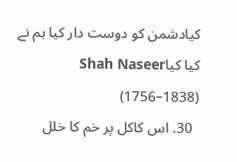کیادشمن کو دوست دار کیا ہم نے کیا کیاShah Naseer (1756–1838)
  30. اس کاکل پر خم کا خلل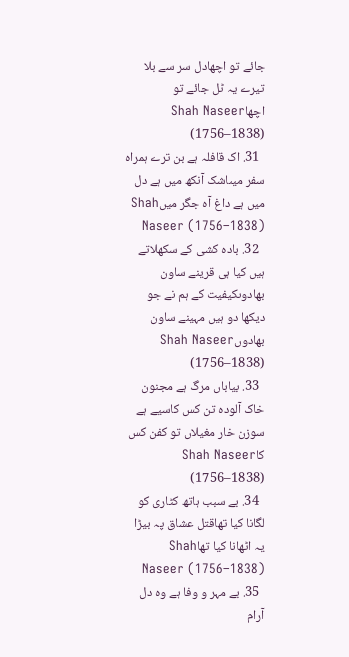جائے تو اچھادل سر سے بلا تیرے یہ ٹل جائے تو اچھاShah Naseer (1756–1838)
  31. اک قافلہ ہے بن ترے ہمراہ سفر میںاشک آنکھ میں ہے دل میں ہے داغ آہ جگر میںShah Naseer (1756–1838)
  32. بادہ کشی کے سکھلاتے ہیں کیا ہی قرینے ساون بھادوںکیفیت کے ہم نے جو دیکھا دو ہیں مہینے ساون بھادوںShah Naseer (1756–1838)
  33. بیاباں مرگ ہے مجنون خاک آلودہ تن کس کاسیے ہے سوزن خار مغیلاں تو کفن کس کاShah Naseer (1756–1838)
  34. بے سبب ہاتھ کٹاری کو لگانا کیا تھاقتل عشاق پہ بیڑا یہ اٹھانا کیا تھاShah Naseer (1756–1838)
  35. بے مہر و وفا ہے وہ دل آرام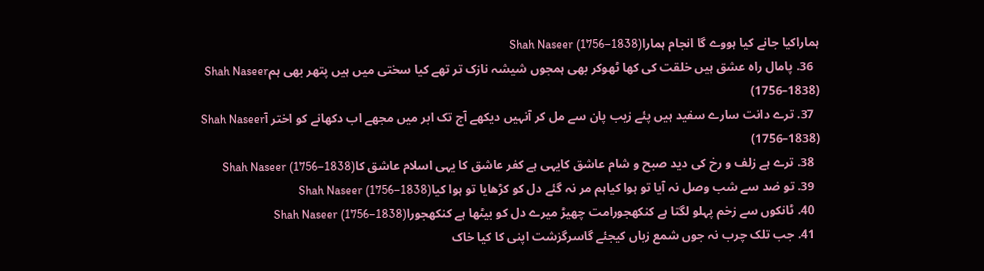ہماراکیا جانے کیا ہووے گا انجام ہماراShah Naseer (1756–1838)
  36. پامال راہ عشق ہیں خلقت کی کھا ٹھوکر بھی ہمجوں شیشہ نازک تر تھے کیا سختی میں ہیں پتھر بھی ہمShah Naseer (1756–1838)
  37. ترے دانت سارے سفید ہیں پئے زیب پان سے مل کر آنہیں دیکھے آج تک ابر میں مجھے اب دکھانے کو اختر آShah Naseer (1756–1838)
  38. ترے ہے زلف و رخ کی دید صبح و شام عاشق کایہی ہے کفر عاشق کا یہی اسلام عاشق کاShah Naseer (1756–1838)
  39. تو ضد سے شب وصل نہ آیا تو ہوا کیاہم مر نہ گئے دل کو کڑھایا تو ہوا کیاShah Naseer (1756–1838)
  40. ٹانکوں سے زخم پہلو لگتا ہے کنکھجورامت چھیڑ میرے دل کو بیٹھا ہے کنکھجوراShah Naseer (1756–1838)
  41. جب تلک چرب نہ جوں شمع زباں کیجئے گاسرگزشت اپنی کا کیا خاک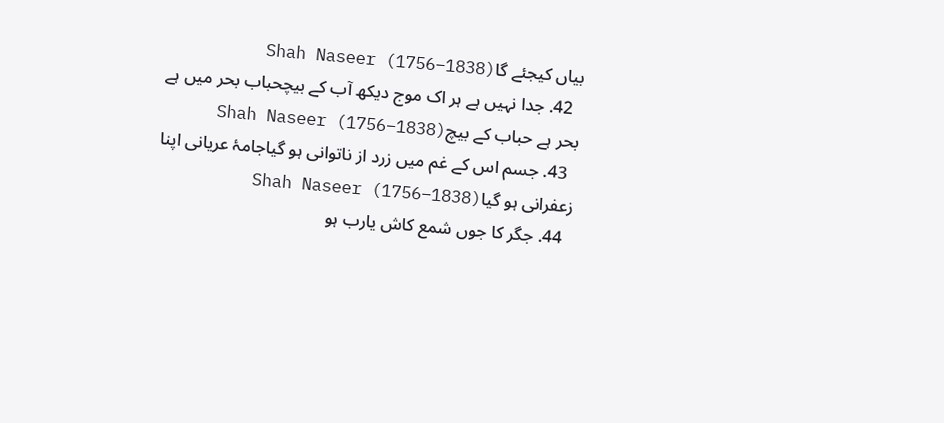بیاں کیجئے گاShah Naseer (1756–1838)
  42. جدا نہیں ہے ہر اک موج دیکھ آب کے بیچحباب بحر میں ہے بحر ہے حباب کے بیچShah Naseer (1756–1838)
  43. جسم اس کے غم میں زرد از ناتوانی ہو گیاجامۂ عریانی اپنا زعفرانی ہو گیاShah Naseer (1756–1838)
  44. جگر کا جوں شمع کاش یارب ہو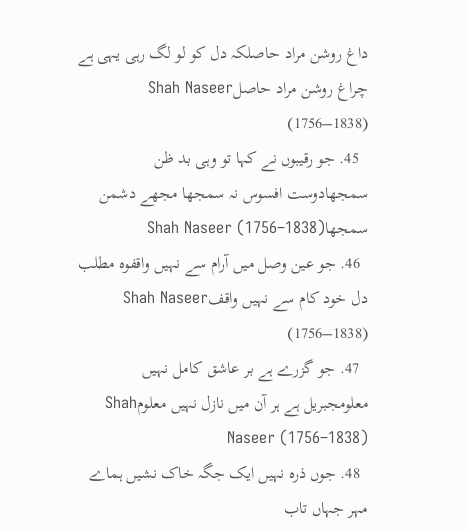داغ روشن مراد حاصلکہ دل کو لو لگ رہی یہی ہے چراغ روشن مراد حاصلShah Naseer (1756–1838)
  45. جو رقیبوں نے کہا تو وہی بد ظن سمجھادوست افسوس نہ سمجھا مجھے دشمن سمجھاShah Naseer (1756–1838)
  46. جو عین وصل میں آرام سے نہیں واقفوہ مطلب دل خود کام سے نہیں واقفShah Naseer (1756–1838)
  47. جو گزرے ہے بر عاشق کامل نہیں معلومجبریل ہے ہر آن میں نازل نہیں معلومShah Naseer (1756–1838)
  48. جوں ذرہ نہیں ایک جگہ خاک نشیں ہماے مہر جہاں تاب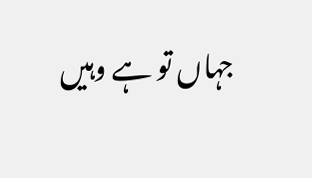جہاں تو ہے وہیں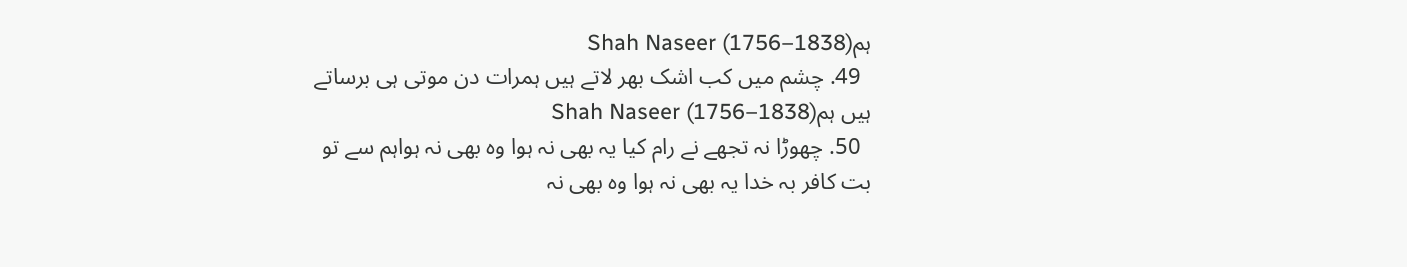ہمShah Naseer (1756–1838)
  49. چشم میں کب اشک بھر لاتے ہیں ہمرات دن موتی ہی برساتے ہیں ہمShah Naseer (1756–1838)
  50. چھوڑا نہ تجھے نے رام کیا یہ بھی نہ ہوا وہ بھی نہ ہواہم سے تو بت کافر بہ خدا یہ بھی نہ ہوا وہ بھی نہ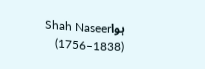ہواShah Naseer (1756–1838)